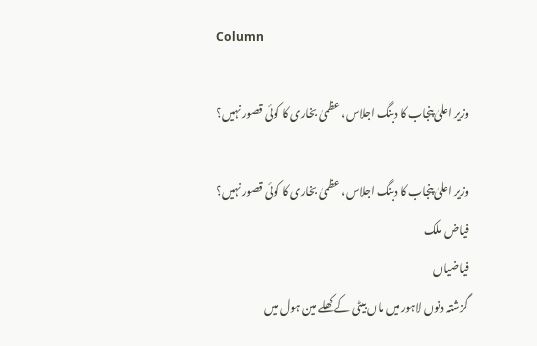Column

وزیر اعلیٰ پنجاب کا دبنگ اجلاس، عظمیٰ بخاری کا کوئی قصور نہیں؟

وزیر اعلیٰ پنجاب کا دبنگ اجلاس، عظمیٰ بخاری کا کوئی قصور نہیں؟
فیاض ملک
فیاضیاں
گزشتہ دنوں لاہور میں ماں بیٹی کے کھلے مین ہول میں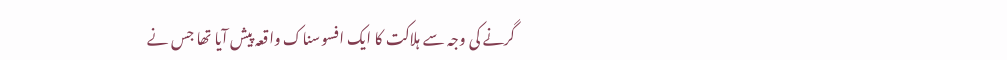گرنے کی وجہ سے ہلاکت کا ایک افسوسناک واقعہ پیش آیا تھا جس نے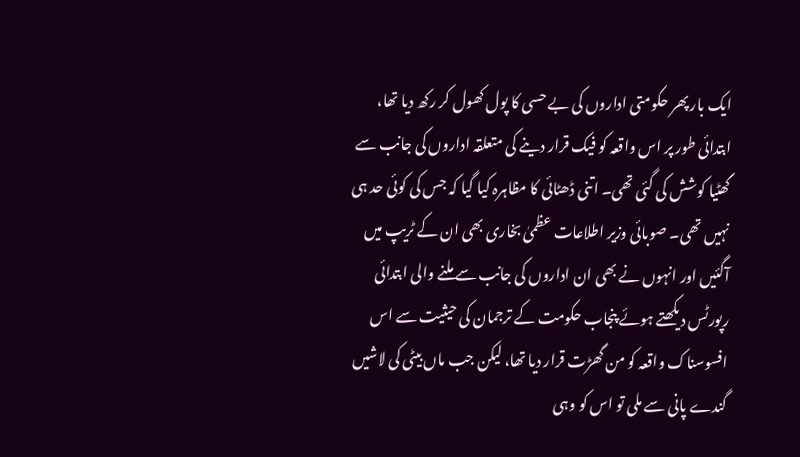ایک بار پھر حکومتی اداروں کی بے حسی کا پول کھول کر رکھ دیا تھا، ابتدائی طور پر اس واقعہ کو فیک قرار دینے کی متعلقہ اداروں کی جانب سے گھٹیا کوشش کی گئی تھی۔ اتنی ڈھٹائی کا مظاہرہ کیا گیا کہ جس کی کوئی حد ہی نہیں تھی۔ صوبائی وزیر اطلاعات عظمیٰ بخاری بھی ان کے ٹریپ میں آگئیں اور انہوں نے بھی ان اداروں کی جانب سے ملنے والی ابتدائی رپورٹس دیکھتے ہوئے پنجاب حکومت کے ترجمان کی حیثیت سے اس افسوسناک واقعہ کو من گھڑت قرار دیا تھا، لیکن جب ماں بیٹی کی لاشیں گندے پانی سے ملی تو اس کو وہی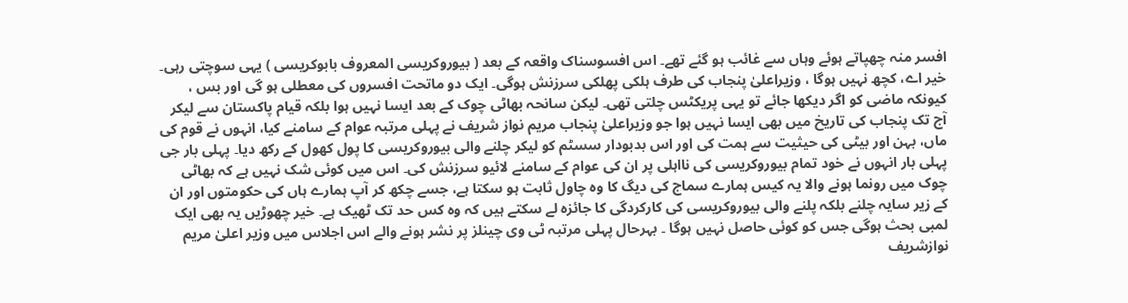افسر منہ چھپاتے ہوئے وہاں سے غائب ہو گئے تھے۔ اس افسوسناک واقعہ کے بعد ( بیوروکریسی المعروف بابوکریسی ) یہی سوچتی رہی۔ خیر اے، کچھ نہیں ہوگا ، وزیراعلیٰ پنجاب کی طرف ہلکی پھلکی سرزنش ہوگی۔ ایک دو ماتحت افسروں کی معطلی ہو گی اور بس ، کیونکہ ماضی کو اگر دیکھا جائے تو یہی پریکٹس چلتی تھی۔ لیکن سانحہ بھاٹی چوک کے بعد ایسا نہیں ہوا بلکہ قیام پاکستان سے لیکر آج تک پنجاب کی تاریخ میں بھی ایسا نہیں ہوا جو وزیراعلیٰ پنجاب مریم نواز شریف نے پہلی مرتبہ عوام کے سامنے کیا، انہوں نے قوم کی ماں، بہن اور بیٹی کی حیثیت سے ہمت کی اور اس بدبودار سسٹم کو لیکر چلنے والی بیوروکریسی کا پول کھول کے رکھ دیا۔ پہلی بار جی پہلی بار انہوں نے خود تمام بیوروکریسی کی نااہلی پر ان کی عوام کے سامنے لائیو سرزنش کی۔ اس میں کوئی شک نہیں ہے کہ بھاٹی چوک میں رونما ہونے والا یہ کیس ہمارے سماج کی دیگ کا وہ چاول ثابت ہو سکتا ہے، جسے چکھ کر آپ ہمارے ہاں کی حکومتوں اور ان کے زیر سایہ چلنے بلکہ پلنے والی بیوروکریسی کی کارکردگی کا جائزہ لے سکتے ہیں کہ وہ کس حد تک ٹھیک ہے۔ خیر چھوڑیں یہ بھی ایک لمبی بحث ہوگی جس کو کوئی حاصل نہیں ہوگا ۔ بہرحال پہلی مرتبہ ٹی وی چینلز پر نشر ہونے والے اس اجلاس میں وزیر اعلیٰ مریم نوازشریف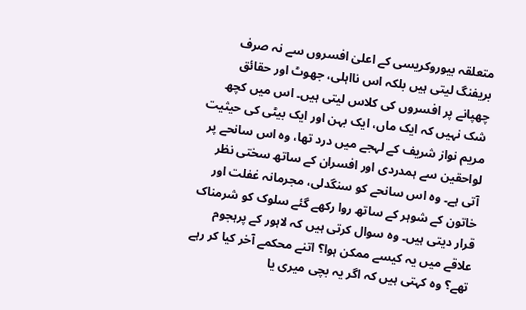متعلقہ بیوروکریسی کے اعلیٰ افسروں سے نہ صرف بریفنگ لیتی ہیں بلکہ اس نااہلی، جھوٹ اور حقائق چھپانے پر افسروں کی کلاس لیتی ہیں۔ اس میں کچھ شک نہیں کہ ایک ماں، ایک بہن اور ایک بیٹی کی حیثیت مریم نواز شریف کے لہجے میں درد تھا، وہ اس سانحے پر لواحقین سے ہمدردی اور افسران کے ساتھ سختی نظر آتی ہے۔ وہ اس سانحے کو سنگدلی، مجرمانہ غفلت اور خاتون کے شوہر کے ساتھ روا رکھے گئے سلوک کو شرمناک قرار دیتی ہیں۔ وہ سوال کرتی ہیں کہ لاہور کے پرہجوم علاقے میں یہ کیسے ممکن ہوا؟ اتنے محکمے آخر کیا کر رہے تھے؟ وہ کہتی ہیں کہ اگر یہ بچی میری یا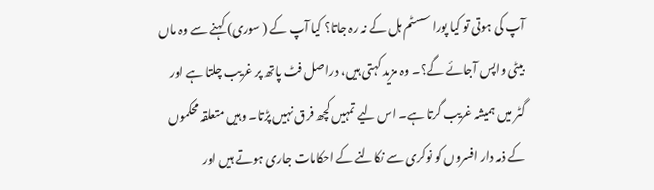آپ کی ہوتی تو کیا پورا سسٹم ہل کے نہ رہ جاتا؟ کیا آپ کے ( سوری) کہنے سے وہ ماں بیٹی واپس آجائے گے؟۔ وہ مزید کہتی ہیں، دراصل فٹ پاتھ پر غریب چلتا ہے اور گٹر میں ہمیشہ غریب گرتا ہے۔ اس لیے تمہیں کچھ فرق نہیں پڑتا۔ وہیں متعلقہ محکموں کے ذمہ دار افسروں کو نوکری سے نکالنے کے احکامات جاری ہوتے ہیں اور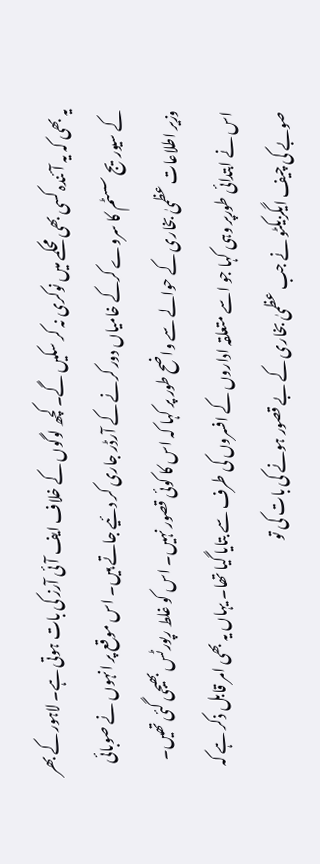یہ بھی کہ یہ آئندہ کسی بھی محکمے میں نوکری نہ کر سکیں گے۔ کچھ لوگوں کے خلاف ایف آئی آرز کی بات ہوتی ہے۔ لاہور کے بھر کے سیوریج سسٹم کا سروے کرکے خامیاں دور کرنے کے آرڈر جاری کر دئیے جاتے ہیں۔ اس موقع پر انہوں نے صوبائی وزیر اطلاعات عظمیٰ بخاری کے حوالے سے واضح طور پر کہا کہ اس کا کوئی قصور نہیں۔ اس کو غلط رپورٹس بھیجی گئی تھیں۔ اس نے ابتدائی طورپر وہی کہا جو اسے متعلقہ اداروں کے افسروں کی طرف سے بتایا گیا تھا۔ یہاں یہ بھی امر قابل ذکر ہے کہ صوبے کی چیف ایگزیکٹو نے جب عظمیٰ بخاری کے بے قصور ہونے کی بات کی تو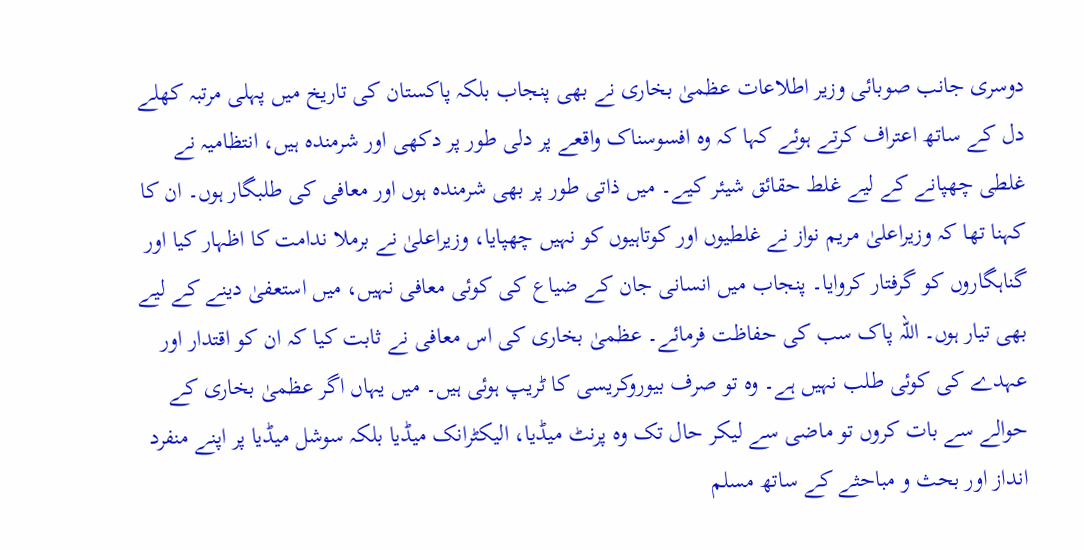دوسری جانب صوبائی وزیر اطلاعات عظمیٰ بخاری نے بھی پنجاب بلکہ پاکستان کی تاریخ میں پہلی مرتبہ کھلے دل کے ساتھ اعتراف کرتے ہوئے کہا کہ وہ افسوسناک واقعے پر دلی طور پر دکھی اور شرمندہ ہیں، انتظامیہ نے غلطی چھپانے کے لیے غلط حقائق شیئر کیے۔ میں ذاتی طور پر بھی شرمندہ ہوں اور معافی کی طلبگار ہوں۔ ان کا کہنا تھا کہ وزیراعلیٰ مریم نواز نے غلطیوں اور کوتاہیوں کو نہیں چھپایا، وزیراعلیٰ نے برملا ندامت کا اظہار کیا اور گناہگاروں کو گرفتار کروایا۔ پنجاب میں انسانی جان کے ضیاع کی کوئی معافی نہیں، میں استعفیٰ دینے کے لیے بھی تیار ہوں۔ اللہ پاک سب کی حفاظت فرمائے۔ عظمیٰ بخاری کی اس معافی نے ثابت کیا کہ ان کو اقتدار اور عہدے کی کوئی طلب نہیں ہے۔ وہ تو صرف بیوروکریسی کا ٹریپ ہوئی ہیں۔ میں یہاں اگر عظمیٰ بخاری کے حوالے سے بات کروں تو ماضی سے لیکر حال تک وہ پرنٹ میڈیا، الیکٹرانک میڈیا بلکہ سوشل میڈیا پر اپنے منفرد انداز اور بحث و مباحثے کے ساتھ مسلم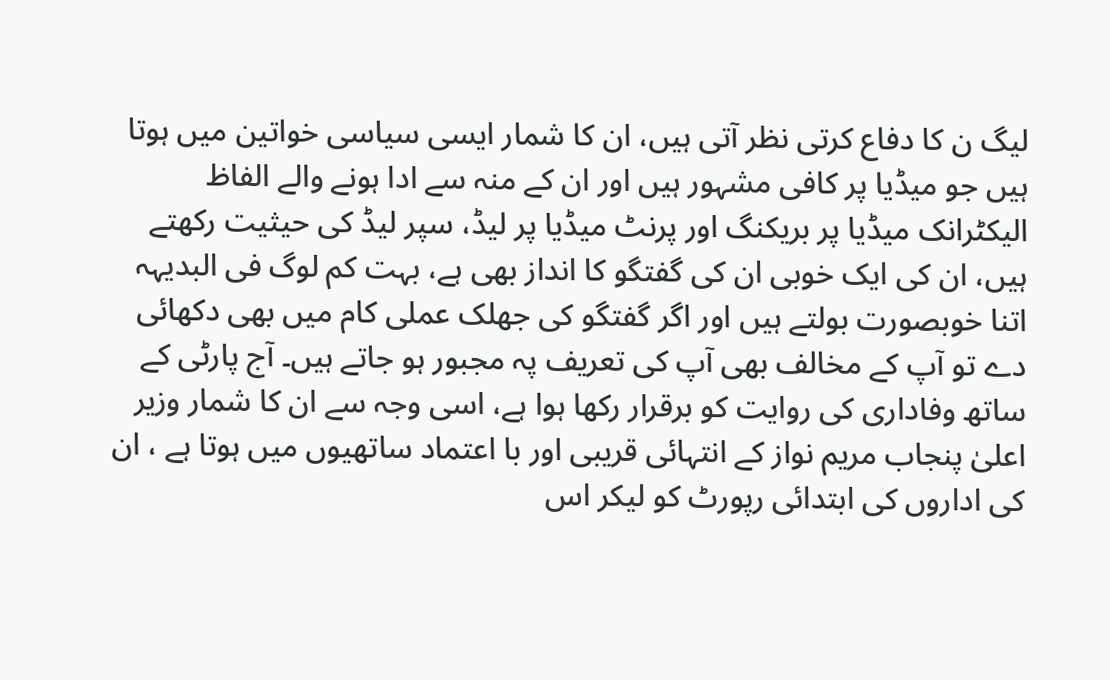لیگ ن کا دفاع کرتی نظر آتی ہیں، ان کا شمار ایسی سیاسی خواتین میں ہوتا ہیں جو میڈیا پر کافی مشہور ہیں اور ان کے منہ سے ادا ہونے والے الفاظ الیکٹرانک میڈیا پر بریکنگ اور پرنٹ میڈیا پر لیڈ، سپر لیڈ کی حیثیت رکھتے ہیں، ان کی ایک خوبی ان کی گفتگو کا انداز بھی ہے، بہت کم لوگ فی البدیہہ اتنا خوبصورت بولتے ہیں اور اگر گفتگو کی جھلک عملی کام میں بھی دکھائی دے تو آپ کے مخالف بھی آپ کی تعریف پہ مجبور ہو جاتے ہیں۔ آج پارٹی کے ساتھ وفاداری کی روایت کو برقرار رکھا ہوا ہے، اسی وجہ سے ان کا شمار وزیر اعلیٰ پنجاب مریم نواز کے انتہائی قریبی اور با اعتماد ساتھیوں میں ہوتا ہے ، ان کی اداروں کی ابتدائی رپورٹ کو لیکر اس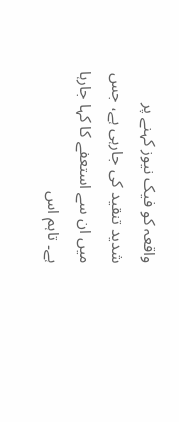واقعہ کو فیک نیوز کہنے پر شدید تنقید کی جارہی ہے، جس میں ان سے استعفے کا کہا جارہا ہے۔ تاہم اس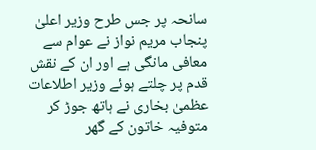سانحہ پر جس طرح وزیر اعلیٰ پنجاب مریم نواز نے عوام سے معافی مانگی ہے اور ان کے نقش قدم پر چلتے ہوئے وزیر اطلاعات عظمیٰ بخاری نے ہاتھ جوڑ کر متوفیہ خاتون کے گھر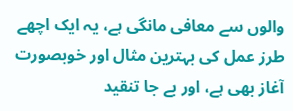والوں سے معافی مانگی ہے، یہ ایک اچھے طرز عمل کی بہترین مثال اور خوبصورت آغاز بھی ہے، اور بے جا تنقید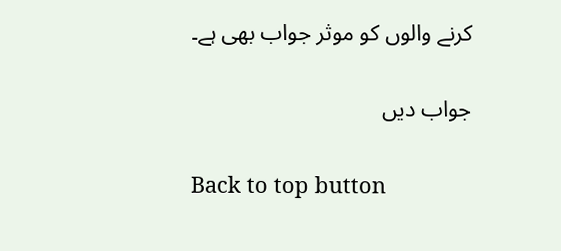کرنے والوں کو موثر جواب بھی ہے۔

جواب دیں

Back to top button